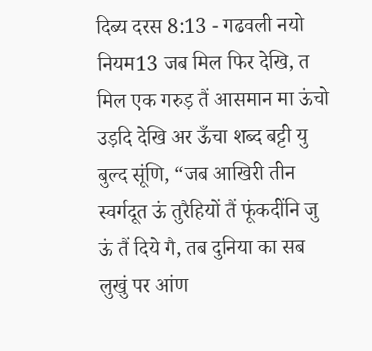दिब्य दरस 8:13 - गढवली नयो नियम13 जब मिल फिर देखि, त मिल एक गरुड़ तैं आसमान मा ऊंचो उड़दि देखि अर ऊँचा शब्द बट्टी यु बुल्द सूंणि, “जब आखिरी तीन स्वर्गदूत ऊं तुरैहियों तैं फूंकदींनि जु ऊं तैं दिये गै, तब दुनिया का सब लुखुं पर आंण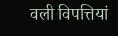वली विपत्तियां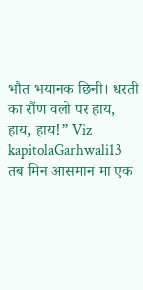भौत भयानक छिनी। धरती का रौंण वलो पर हाय, हाय, हाय!” Viz kapitolaGarhwali13 तब मिन आसमान मा एक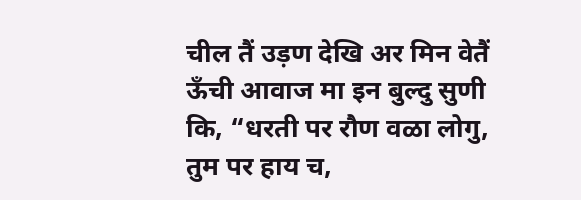चील तैं उड़ण देखि अर मिन वेतैं ऊँची आवाज मा इन बुल्दु सुणी कि, “धरती पर रौण वळा लोगु, तुम पर हाय च,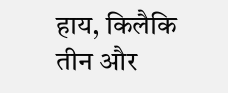हाय, किलैकि तीन और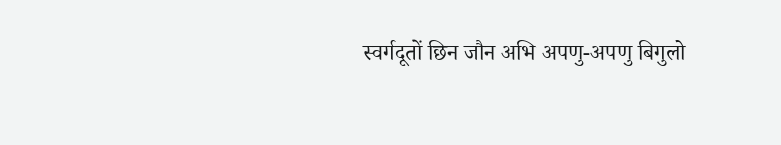स्वर्गदूतों छिन जौन अभि अपणु-अपणु बिगुलो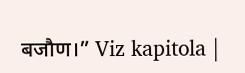बजौण।” Viz kapitola |